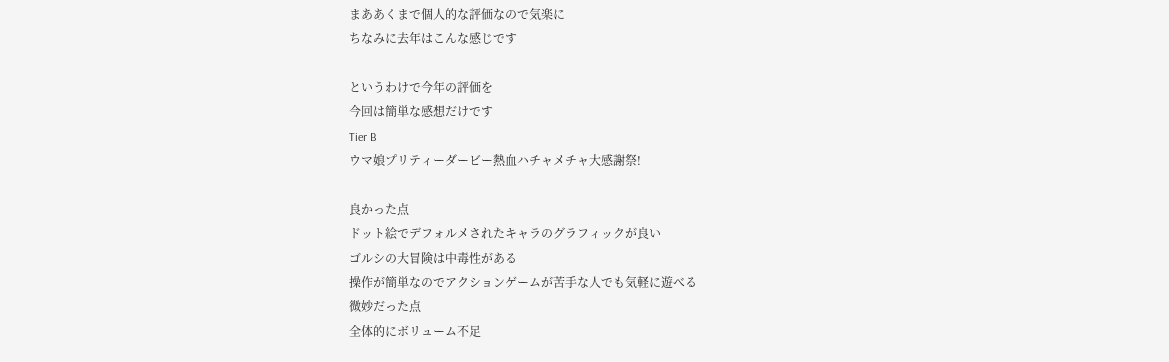まああくまで個人的な評価なので気楽に
ちなみに去年はこんな感じです

というわけで今年の評価を
今回は簡単な感想だけです
Tier B
ウマ娘プリティーダービー熱血ハチャメチャ大感謝祭!

良かった点
ドット絵でデフォルメされたキャラのグラフィックが良い
ゴルシの大冒険は中毒性がある
操作が簡単なのでアクションゲームが苦手な人でも気軽に遊べる
微妙だった点
全体的にボリューム不足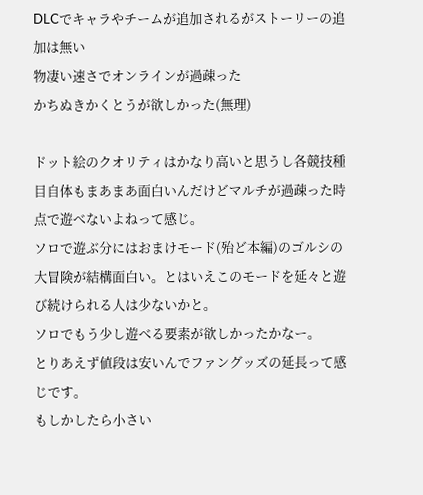DLCでキャラやチームが追加されるがストーリーの追加は無い
物凄い速さでオンラインが過疎った
かちぬきかくとうが欲しかった(無理)

ドット絵のクオリティはかなり高いと思うし各競技種目自体もまあまあ面白いんだけどマルチが過疎った時点で遊べないよねって感じ。
ソロで遊ぶ分にはおまけモード(殆ど本編)のゴルシの大冒険が結構面白い。とはいえこのモードを延々と遊び続けられる人は少ないかと。
ソロでもう少し遊べる要素が欲しかったかなー。
とりあえず値段は安いんでファングッズの延長って感じです。
もしかしたら小さい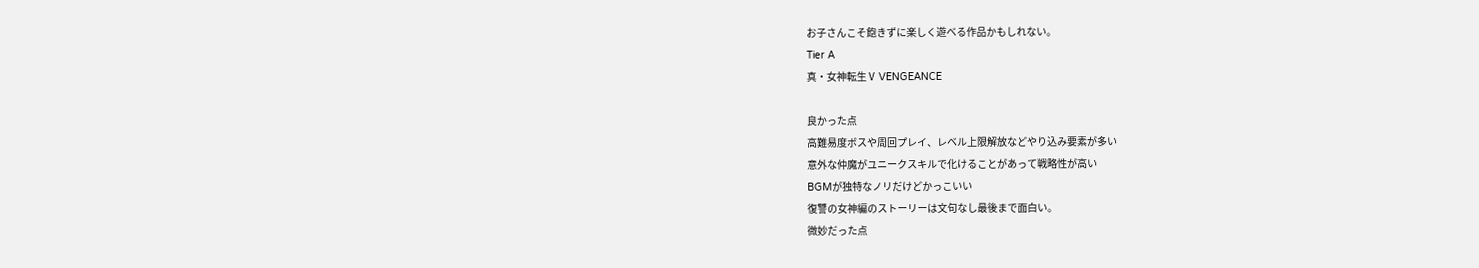お子さんこそ飽きずに楽しく遊べる作品かもしれない。
Tier A
真・女神転生Ⅴ VENGEANCE

良かった点
高難易度ボスや周回プレイ、レベル上限解放などやり込み要素が多い
意外な仲魔がユニークスキルで化けることがあって戦略性が高い
BGMが独特なノリだけどかっこいい
復讐の女神編のストーリーは文句なし最後まで面白い。
微妙だった点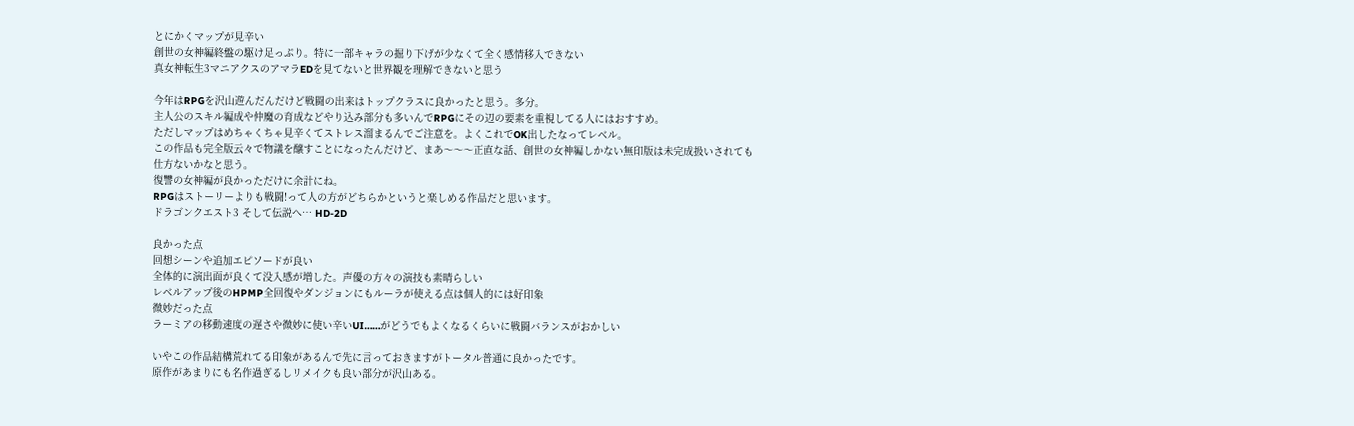とにかくマップが見辛い
創世の女神編終盤の駆け足っぷり。特に一部キャラの掘り下げが少なくて全く感情移入できない
真女神転生3マニアクスのアマラEDを見てないと世界観を理解できないと思う

今年はRPGを沢山遊んだんだけど戦闘の出来はトップクラスに良かったと思う。多分。
主人公のスキル編成や仲魔の育成などやり込み部分も多いんでRPGにその辺の要素を重視してる人にはおすすめ。
ただしマップはめちゃくちゃ見辛くてストレス溜まるんでご注意を。よくこれでOK出したなってレベル。
この作品も完全版云々で物議を醸すことになったんだけど、まあ〜〜〜正直な話、創世の女神編しかない無印版は未完成扱いされても仕方ないかなと思う。
復讐の女神編が良かっただけに余計にね。
RPGはストーリーよりも戦闘!って人の方がどちらかというと楽しめる作品だと思います。
ドラゴンクエスト3 そして伝説へ… HD-2D

良かった点
回想シーンや追加エピソードが良い
全体的に演出面が良くて没入感が増した。声優の方々の演技も素晴らしい
レベルアップ後のHPMP全回復やダンジョンにもルーラが使える点は個人的には好印象
微妙だった点
ラーミアの移動速度の遅さや微妙に使い辛いUI……がどうでもよくなるくらいに戦闘バランスがおかしい

いやこの作品結構荒れてる印象があるんで先に言っておきますがトータル普通に良かったです。
原作があまりにも名作過ぎるしリメイクも良い部分が沢山ある。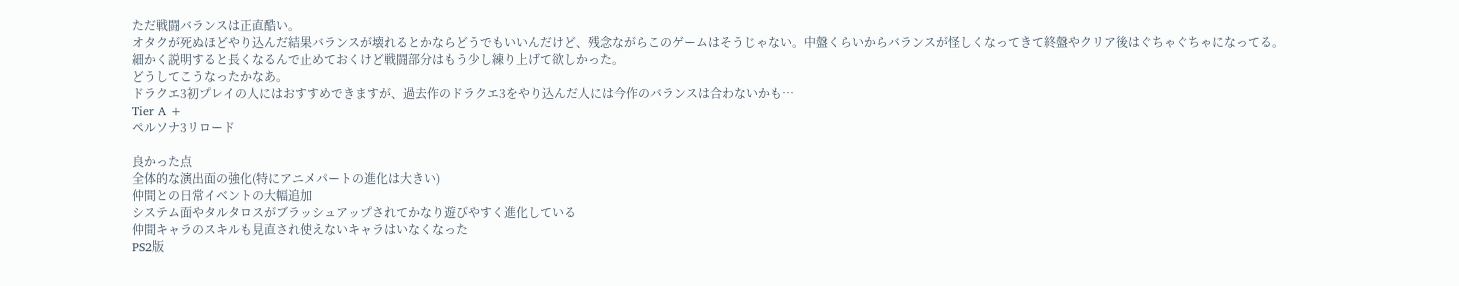ただ戦闘バランスは正直酷い。
オタクが死ぬほどやり込んだ結果バランスが壊れるとかならどうでもいいんだけど、残念ながらこのゲームはそうじゃない。中盤くらいからバランスが怪しくなってきて終盤やクリア後はぐちゃぐちゃになってる。
細かく説明すると長くなるんで止めておくけど戦闘部分はもう少し練り上げて欲しかった。
どうしてこうなったかなあ。
ドラクエ3初プレイの人にはおすすめできますが、過去作のドラクエ3をやり込んだ人には今作のバランスは合わないかも…
Tier A +
ペルソナ3リロード

良かった点
全体的な演出面の強化(特にアニメパートの進化は大きい)
仲間との日常イベントの大幅追加
システム面やタルタロスがブラッシュアップされてかなり遊びやすく進化している
仲間キャラのスキルも見直され使えないキャラはいなくなった
PS2版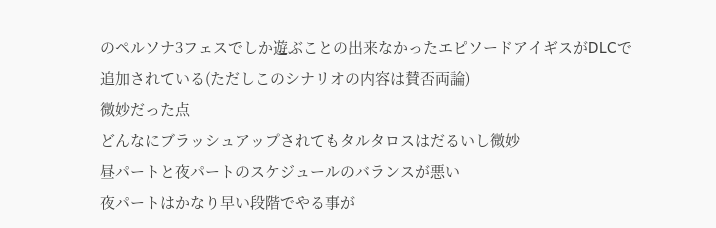のペルソナ3フェスでしか遊ぶことの出来なかったエピソードアイギスがDLCで追加されている(ただしこのシナリオの内容は賛否両論)
微妙だった点
どんなにブラッシュアップされてもタルタロスはだるいし微妙
昼パートと夜パートのスケジュールのバランスが悪い
夜パートはかなり早い段階でやる事が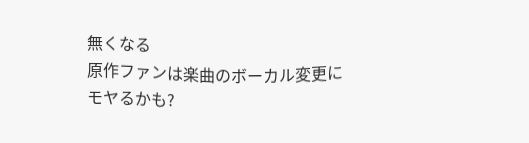無くなる
原作ファンは楽曲のボーカル変更にモヤるかも?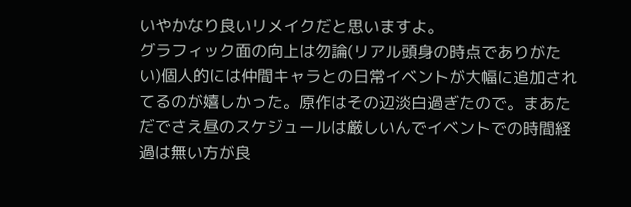いやかなり良いリメイクだと思いますよ。
グラフィック面の向上は勿論(リアル頭身の時点でありがたい)個人的には仲間キャラとの日常イベントが大幅に追加されてるのが嬉しかった。原作はその辺淡白過ぎたので。まあただでさえ昼のスケジュールは厳しいんでイベントでの時間経過は無い方が良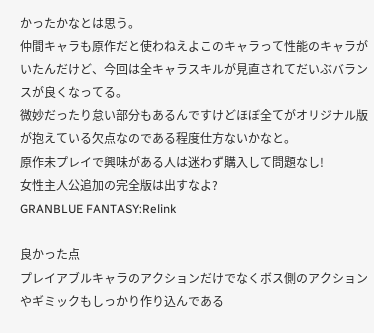かったかなとは思う。
仲間キャラも原作だと使わねえよこのキャラって性能のキャラがいたんだけど、今回は全キャラスキルが見直されてだいぶバランスが良くなってる。
微妙だったり怠い部分もあるんですけどほぼ全てがオリジナル版が抱えている欠点なのである程度仕方ないかなと。
原作未プレイで興味がある人は迷わず購入して問題なし!
女性主人公追加の完全版は出すなよ?
GRANBLUE FANTASY:Relink

良かった点
プレイアブルキャラのアクションだけでなくボス側のアクションやギミックもしっかり作り込んである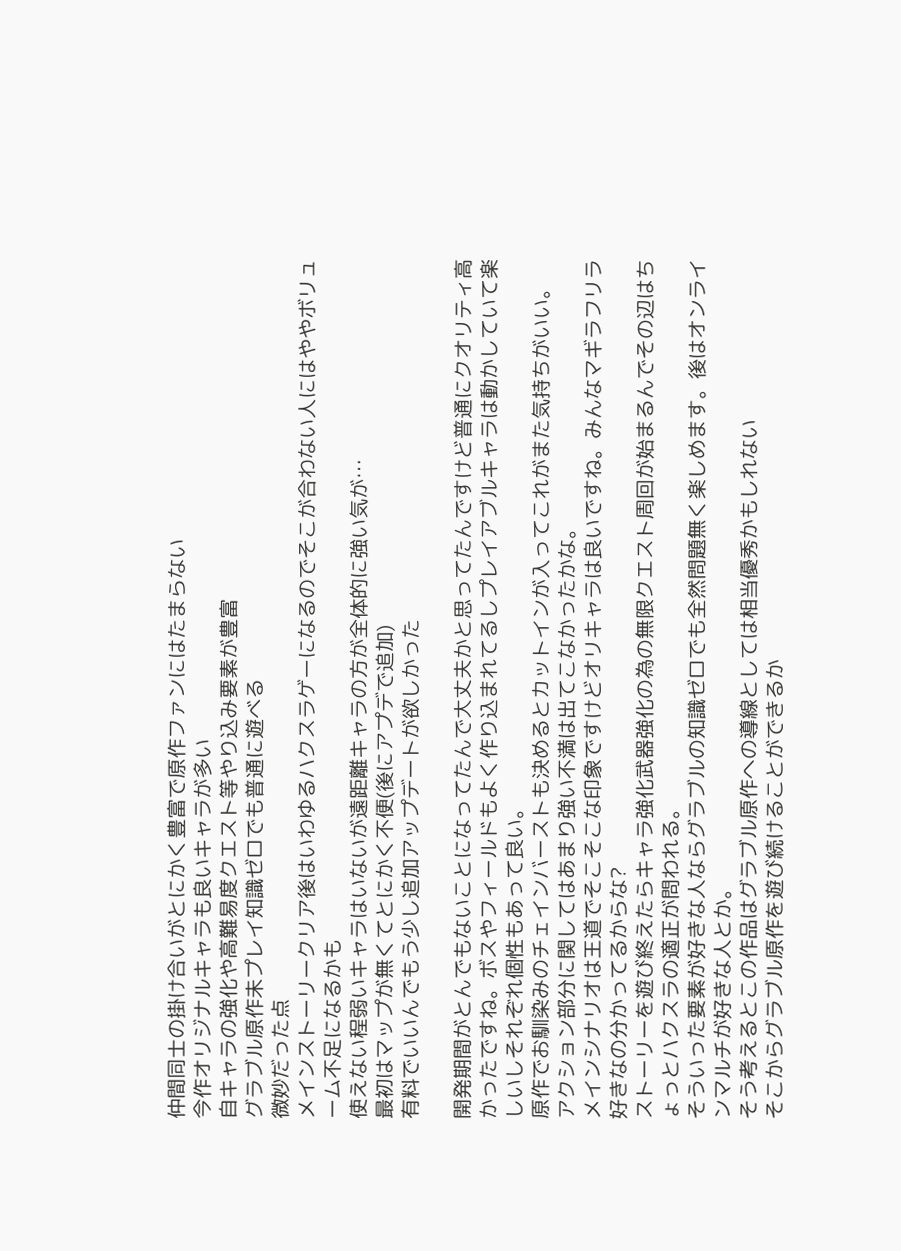仲間同士の掛け合いがとにかく豊富で原作ファンにはたまらない
今作オリジナルキャラも良いキャラが多い
自キャラの強化や高難易度クエスト等やり込み要素が豊富
グラブル原作未プレイ知識ゼロでも普通に遊べる
微妙だった点
メインストーリークリア後はいわゆるハクスラゲーになるのでそこが合わない人にはややボリューム不足になるかも
使えない程弱いキャラはいないが遠距離キャラの方が全体的に強い気が…
最初はマップが無くてとにかく不便(後にアプデで追加)
有料でいいんでもう少し追加アップデートが欲しかった

開発期間がとんでもないことになってたんで大丈夫かと思ってたんですけど普通にクオリティ高かったですね。ボスやフィールドもよく作り込まれてるしプレイアブルキャラは動かしていて楽しいしそれぞれ個性もあって良い。
原作でお馴染みのチェインバーストも決めるとカットインが入ってこれがまた気持ちがいい。
アクション部分に関してはあまり強い不満は出てこなかったかな。
メインシナリオは王道でそこそこな印象ですけどオリキャラは良いですね。みんなマギラフリラ好きなの分かってるからな?
ストーリーを遊び終えたらキャラ強化武器強化の為の無限クエスト周回が始まるんでその辺はちょっとハクスラの適正が問われる。
そういった要素が好きな人ならグラブルの知識ゼロでも全然問題無く楽しめます。後はオンラインマルチが好きな人とか。
そう考えるとこの作品はグラブル原作への導線としては相当優秀かもしれない
そこからグラブル原作を遊び続けることができるか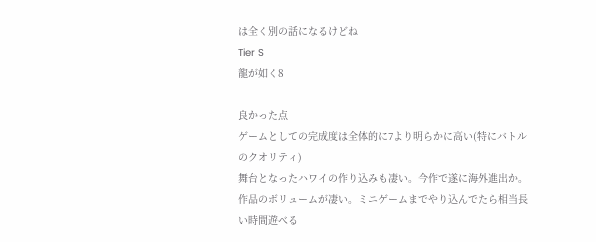は全く別の話になるけどね
Tier S
龍が如く8

良かった点
ゲームとしての完成度は全体的に7より明らかに高い(特にバトルのクオリティ)
舞台となったハワイの作り込みも凄い。今作で遂に海外進出か。
作品のボリュームが凄い。ミニゲームまでやり込んでたら相当長い時間遊べる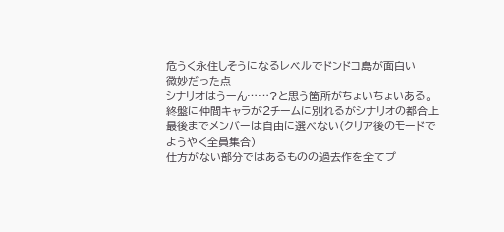危うく永住しそうになるレベルでドンドコ島が面白い
微妙だった点
シナリオはうーん……?と思う箇所がちょいちょいある。
終盤に仲間キャラが2チームに別れるがシナリオの都合上最後までメンバーは自由に選べない(クリア後のモードでようやく全員集合)
仕方がない部分ではあるものの過去作を全てプ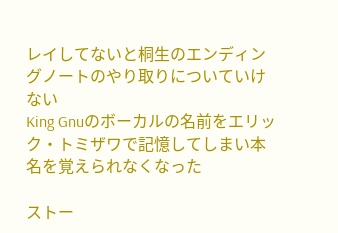レイしてないと桐生のエンディングノートのやり取りについていけない
King Gnuのボーカルの名前をエリック・トミザワで記憶してしまい本名を覚えられなくなった

ストー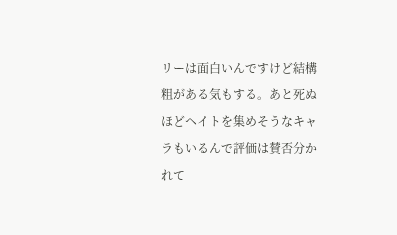リーは面白いんですけど結構粗がある気もする。あと死ぬほどヘイトを集めそうなキャラもいるんで評価は賛否分かれて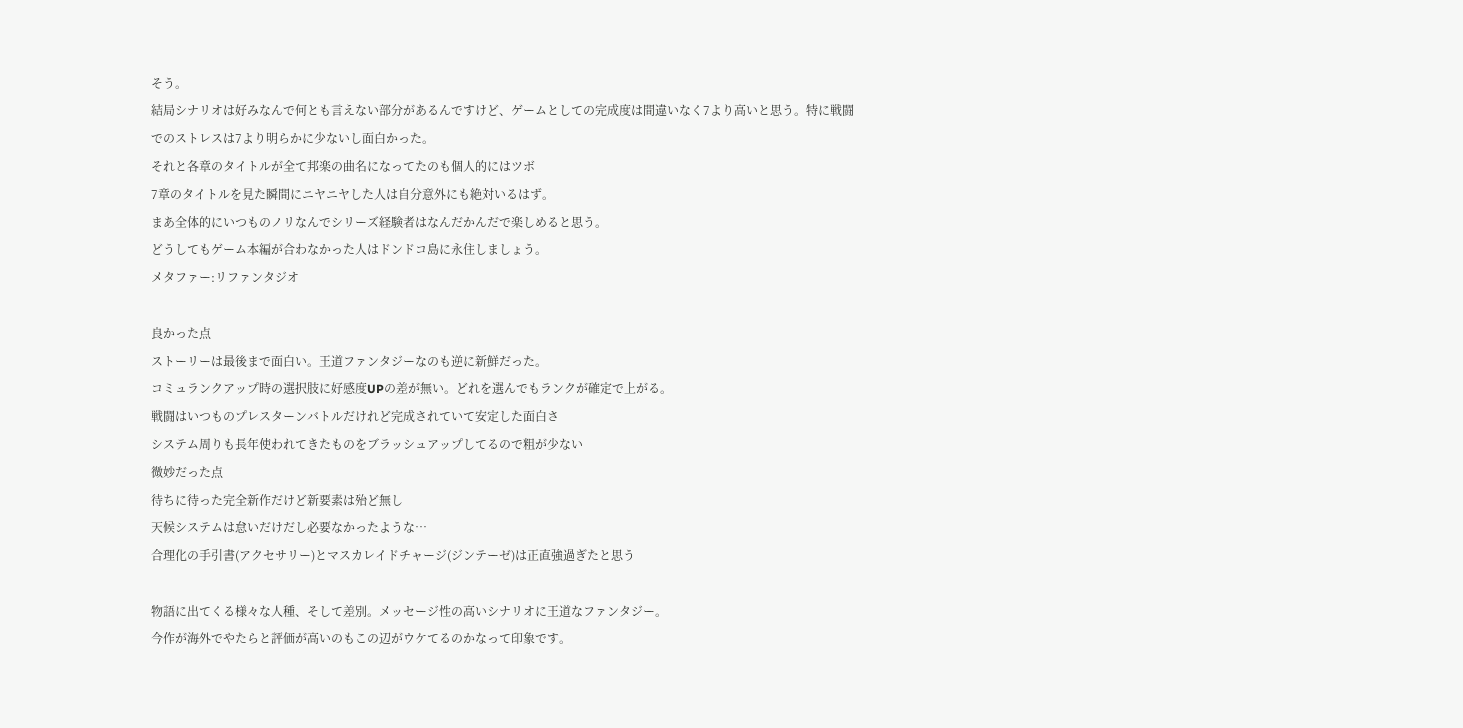そう。
結局シナリオは好みなんで何とも言えない部分があるんですけど、ゲームとしての完成度は間違いなく7より高いと思う。特に戦闘でのストレスは7より明らかに少ないし面白かった。
それと各章のタイトルが全て邦楽の曲名になってたのも個人的にはツボ
7章のタイトルを見た瞬間にニヤニヤした人は自分意外にも絶対いるはず。
まあ全体的にいつものノリなんでシリーズ経験者はなんだかんだで楽しめると思う。
どうしてもゲーム本編が合わなかった人はドンドコ島に永住しましょう。
メタファー:リファンタジオ

良かった点
ストーリーは最後まで面白い。王道ファンタジーなのも逆に新鮮だった。
コミュランクアップ時の選択肢に好感度UPの差が無い。どれを選んでもランクが確定で上がる。
戦闘はいつものプレスターンバトルだけれど完成されていて安定した面白さ
システム周りも長年使われてきたものをブラッシュアップしてるので粗が少ない
微妙だった点
待ちに待った完全新作だけど新要素は殆ど無し
天候システムは怠いだけだし必要なかったような…
合理化の手引書(アクセサリー)とマスカレイドチャージ(ジンテーゼ)は正直強過ぎたと思う

物語に出てくる様々な人種、そして差別。メッセージ性の高いシナリオに王道なファンタジー。
今作が海外でやたらと評価が高いのもこの辺がウケてるのかなって印象です。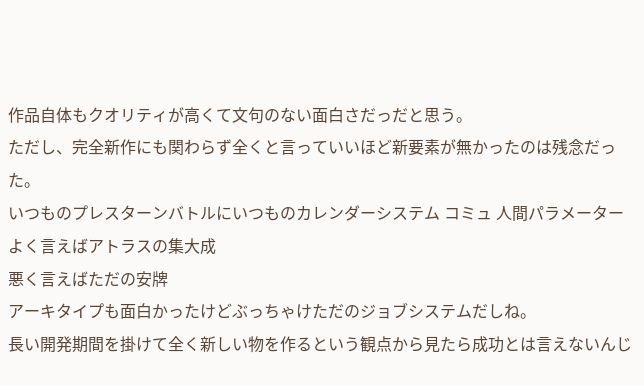作品自体もクオリティが高くて文句のない面白さだっだと思う。
ただし、完全新作にも関わらず全くと言っていいほど新要素が無かったのは残念だった。
いつものプレスターンバトルにいつものカレンダーシステム コミュ 人間パラメーター
よく言えばアトラスの集大成
悪く言えばただの安牌
アーキタイプも面白かったけどぶっちゃけただのジョブシステムだしね。
長い開発期間を掛けて全く新しい物を作るという観点から見たら成功とは言えないんじ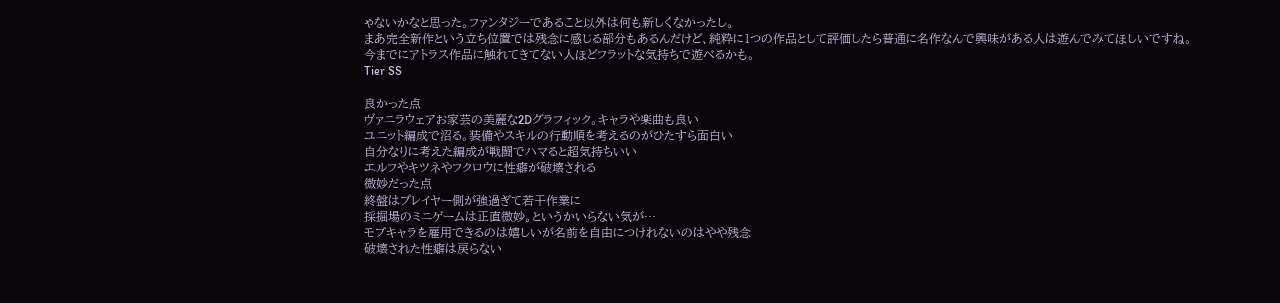ゃないかなと思った。ファンタジーであること以外は何も新しくなかったし。
まあ完全新作という立ち位置では残念に感じる部分もあるんだけど、純粋に1つの作品として評価したら普通に名作なんで興味がある人は遊んでみてほしいですね。
今までにアトラス作品に触れてきてない人ほどフラットな気持ちで遊べるかも。
Tier SS

良かった点
ヴァニラウェアお家芸の美麗な2Dグラフィック。キャラや楽曲も良い
ユニット編成で沼る。装備やスキルの行動順を考えるのがひたすら面白い
自分なりに考えた編成が戦闘でハマると超気持ちいい
エルフやキツネやフクロウに性癖が破壊される
微妙だった点
終盤はプレイヤー側が強過ぎて若干作業に
採掘場のミニゲームは正直微妙。というかいらない気が…
モブキャラを雇用できるのは嬉しいが名前を自由につけれないのはやや残念
破壊された性癖は戻らない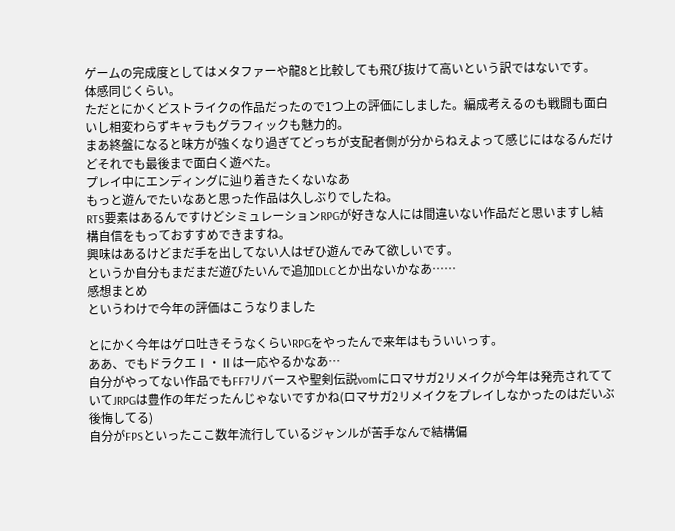ゲームの完成度としてはメタファーや龍8と比較しても飛び抜けて高いという訳ではないです。
体感同じくらい。
ただとにかくどストライクの作品だったので1つ上の評価にしました。編成考えるのも戦闘も面白いし相変わらずキャラもグラフィックも魅力的。
まあ終盤になると味方が強くなり過ぎてどっちが支配者側が分からねえよって感じにはなるんだけどそれでも最後まで面白く遊べた。
プレイ中にエンディングに辿り着きたくないなあ
もっと遊んでたいなあと思った作品は久しぶりでしたね。
RTS要素はあるんですけどシミュレーションRPGが好きな人には間違いない作品だと思いますし結構自信をもっておすすめできますね。
興味はあるけどまだ手を出してない人はぜひ遊んでみて欲しいです。
というか自分もまだまだ遊びたいんで追加DLCとか出ないかなあ……
感想まとめ
というわけで今年の評価はこうなりました

とにかく今年はゲロ吐きそうなくらいRPGをやったんで来年はもういいっす。
ああ、でもドラクエⅠ・Ⅱは一応やるかなあ…
自分がやってない作品でもFF7リバースや聖剣伝説vomにロマサガ2リメイクが今年は発売されてていてJRPGは豊作の年だったんじゃないですかね(ロマサガ2リメイクをプレイしなかったのはだいぶ後悔してる)
自分がFPSといったここ数年流行しているジャンルが苦手なんで結構偏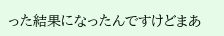った結果になったんですけどまあ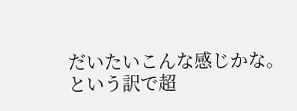だいたいこんな感じかな。
という訳で超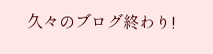久々のブログ終わり!